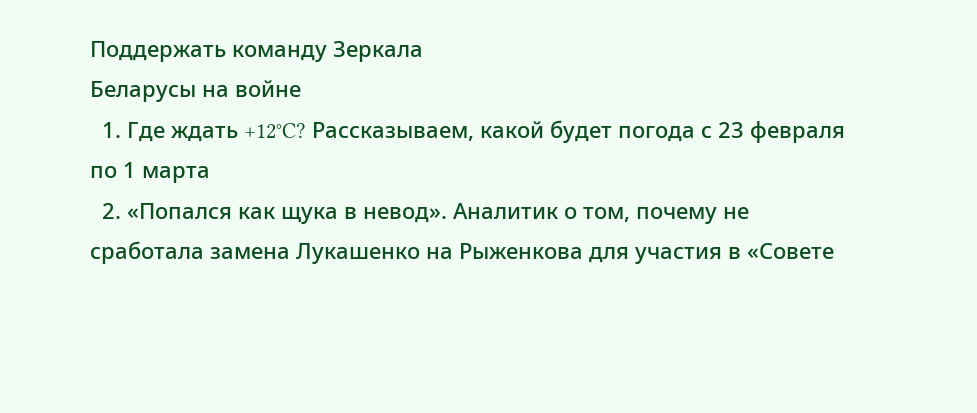Поддержать команду Зеркала
Беларусы на войне
  1. Где ждать +12°C? Рассказываем, какой будет погода с 23 февраля по 1 марта
  2. «Попался как щука в невод». Аналитик о том, почему не сработала замена Лукашенко на Рыженкова для участия в «Совете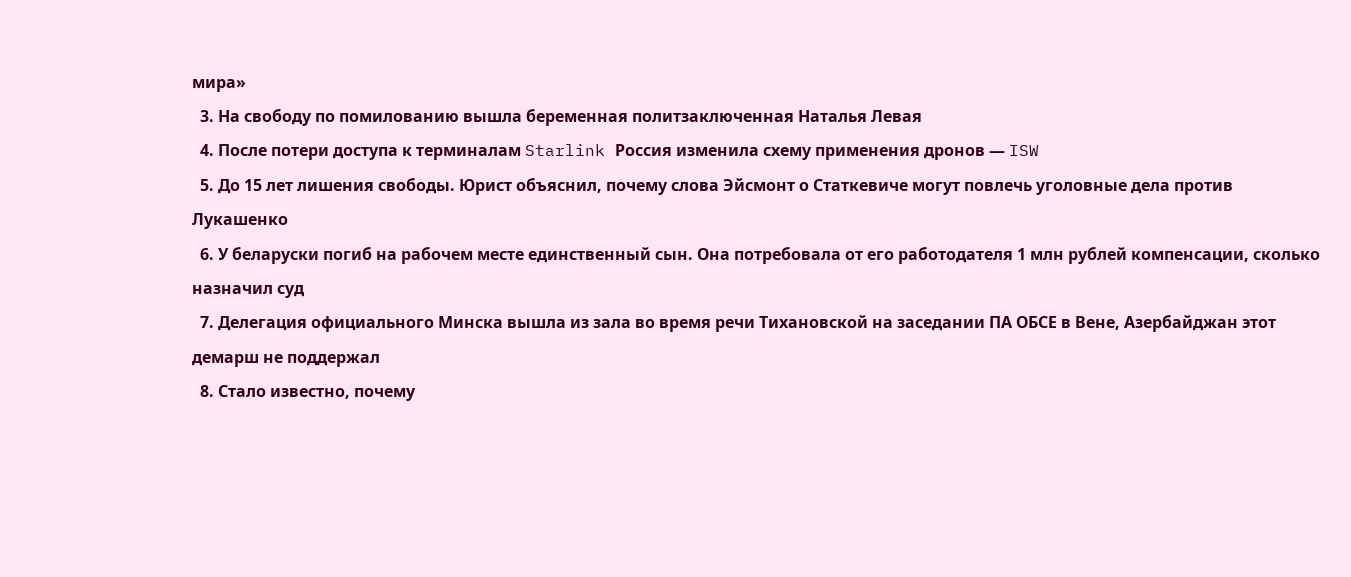мира»
  3. На свободу по помилованию вышла беременная политзаключенная Наталья Левая
  4. После потери доступа к терминалам Starlink Россия изменила схему применения дронов — ISW
  5. До 15 лет лишения свободы. Юрист объяснил, почему слова Эйсмонт о Статкевиче могут повлечь уголовные дела против Лукашенко
  6. У беларуски погиб на рабочем месте единственный сын. Она потребовала от его работодателя 1 млн рублей компенсации, сколько назначил суд
  7. Делегация официального Минска вышла из зала во время речи Тихановской на заседании ПА ОБСЕ в Вене, Азербайджан этот демарш не поддержал
  8. Стало известно, почему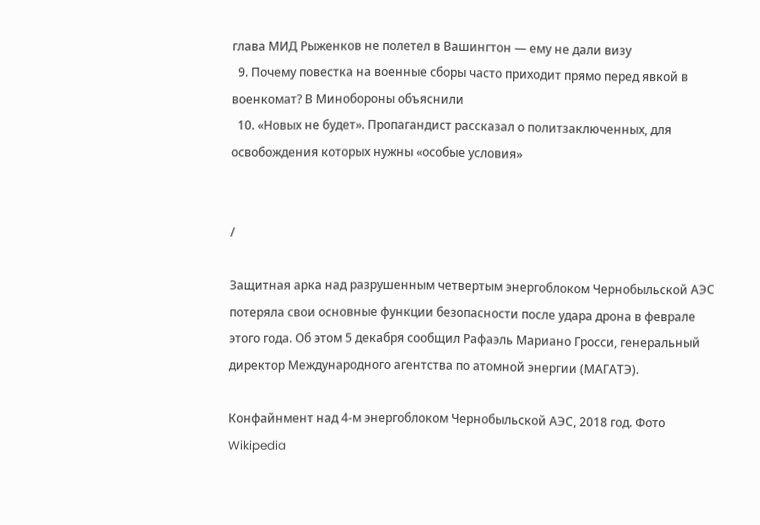глава МИД Рыженков не полетел в Вашингтон — ему не дали визу
  9. Почему повестка на военные сборы часто приходит прямо перед явкой в военкомат? В Минобороны объяснили
  10. «Новых не будет». Пропагандист рассказал о политзаключенных, для освобождения которых нужны «особые условия»


/

Защитная арка над разрушенным четвертым энергоблоком Чернобыльской АЭС потеряла свои основные функции безопасности после удара дрона в феврале этого года. Об этом 5 декабря сообщил Рафаэль Мариано Гросси, генеральный директор Международного агентства по атомной энергии (МАГАТЭ).

Конфайнмент над 4-м энергоблоком Чернобыльской АЭС, 2018 год. Фото Wikipedia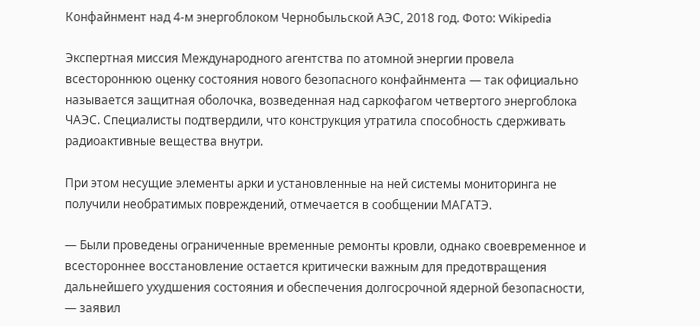Конфайнмент над 4-м энергоблоком Чернобыльской АЭС, 2018 год. Фото: Wikipedia

Экспертная миссия Международного агентства по атомной энергии провела всестороннюю оценку состояния нового безопасного конфайнмента — так официально называется защитная оболочка, возведенная над саркофагом четвертого энергоблока ЧАЭС. Специалисты подтвердили, что конструкция утратила способность сдерживать радиоактивные вещества внутри.

При этом несущие элементы арки и установленные на ней системы мониторинга не получили необратимых повреждений, отмечается в сообщении МАГАТЭ.

— Были проведены ограниченные временные ремонты кровли, однако своевременное и всестороннее восстановление остается критически важным для предотвращения дальнейшего ухудшения состояния и обеспечения долгосрочной ядерной безопасности, — заявил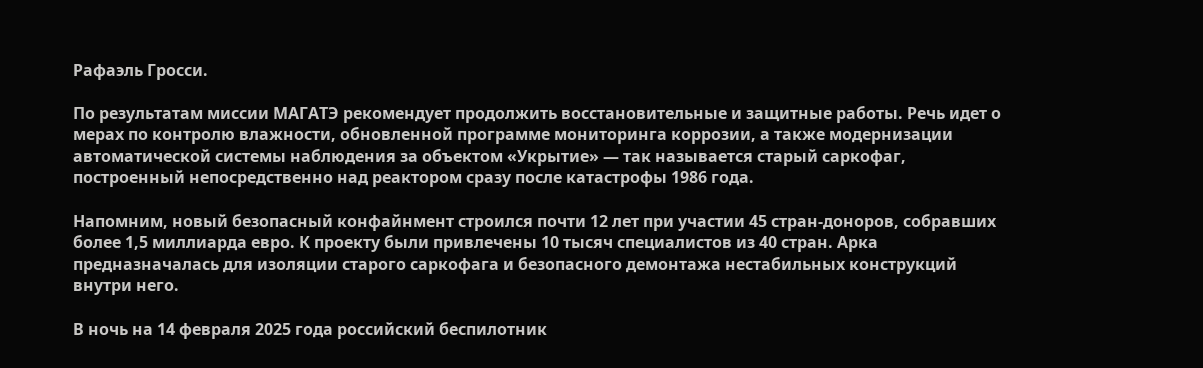Рафаэль Гросси.

По результатам миссии МАГАТЭ рекомендует продолжить восстановительные и защитные работы. Речь идет о мерах по контролю влажности, обновленной программе мониторинга коррозии, а также модернизации автоматической системы наблюдения за объектом «Укрытие» — так называется старый саркофаг, построенный непосредственно над реактором сразу после катастрофы 1986 года.

Напомним, новый безопасный конфайнмент строился почти 12 лет при участии 45 стран-доноров, собравших более 1,5 миллиарда евро. К проекту были привлечены 10 тысяч специалистов из 40 стран. Арка предназначалась для изоляции старого саркофага и безопасного демонтажа нестабильных конструкций внутри него.

В ночь на 14 февраля 2025 года российский беспилотник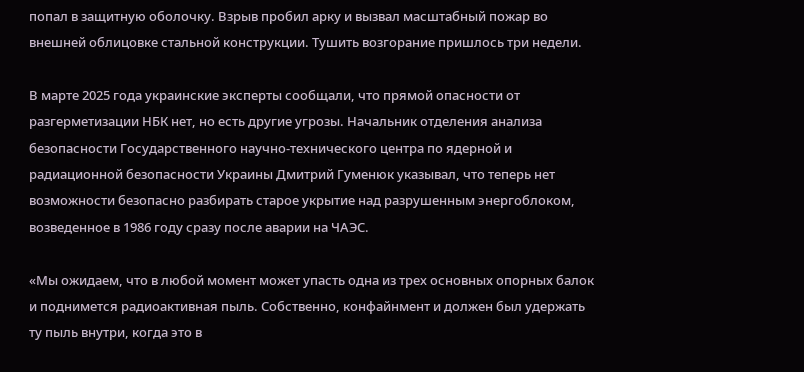попал в защитную оболочку. Взрыв пробил арку и вызвал масштабный пожар во внешней облицовке стальной конструкции. Тушить возгорание пришлось три недели.

В марте 2025 года украинские эксперты сообщали, что прямой опасности от разгерметизации НБК нет, но есть другие угрозы. Начальник отделения анализа безопасности Государственного научно-технического центра по ядерной и радиационной безопасности Украины Дмитрий Гуменюк указывал, что теперь нет возможности безопасно разбирать старое укрытие над разрушенным энергоблоком, возведенное в 1986 году сразу после аварии на ЧАЭС.

«Мы ожидаем, что в любой момент может упасть одна из трех основных опорных балок и поднимется радиоактивная пыль. Собственно, конфайнмент и должен был удержать ту пыль внутри, когда это в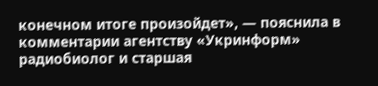конечном итоге произойдет», — пояснила в комментарии агентству «Укринформ» радиобиолог и старшая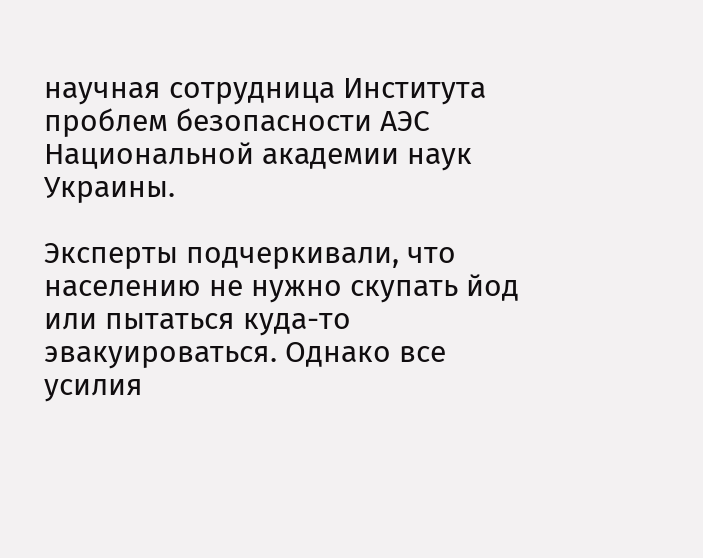научная сотрудница Института проблем безопасности АЭС Национальной академии наук Украины.

Эксперты подчеркивали, что населению не нужно скупать йод или пытаться куда-то эвакуироваться. Однако все усилия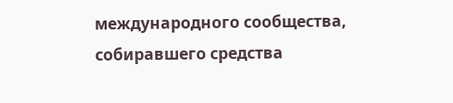международного сообщества, собиравшего средства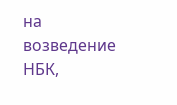на возведение НБК,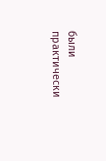были практически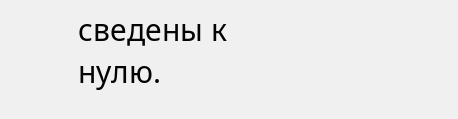сведены к нулю.